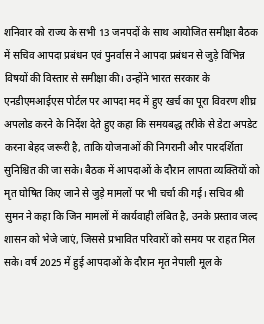शनिवार को राज्य के सभी 13 जनपदों के साथ आयोजित समीक्षा बैठक में सचिव आपदा प्रबंधन एवं पुनर्वास ने आपदा प्रबंधन से जुड़े विभिन्न विषयों की विस्तार से समीक्षा की। उन्होंने भारत सरकार के एनडीएमआईएस पोर्टल पर आपदा मद में हुए खर्च का पूरा विवरण शीघ्र अपलोड करने के निर्देश देते हुए कहा कि समयबद्ध तरीके से डेटा अपडेट करना बेहद जरूरी है, ताकि योजनाओं की निगरानी और पारदर्शिता सुनिश्चित की जा सके। बैठक में आपदाओं के दौरान लापता व्यक्तियों को मृत घोषित किए जाने से जुड़े मामलों पर भी चर्चा की गई। सचिव श्री सुमन ने कहा कि जिन मामलों में कार्यवाही लंबित है, उनके प्रस्ताव जल्द शासन को भेजे जाएं, जिससे प्रभावित परिवारों को समय पर राहत मिल सके। वर्ष 2025 में हुई आपदाओं के दौरान मृत नेपाली मूल के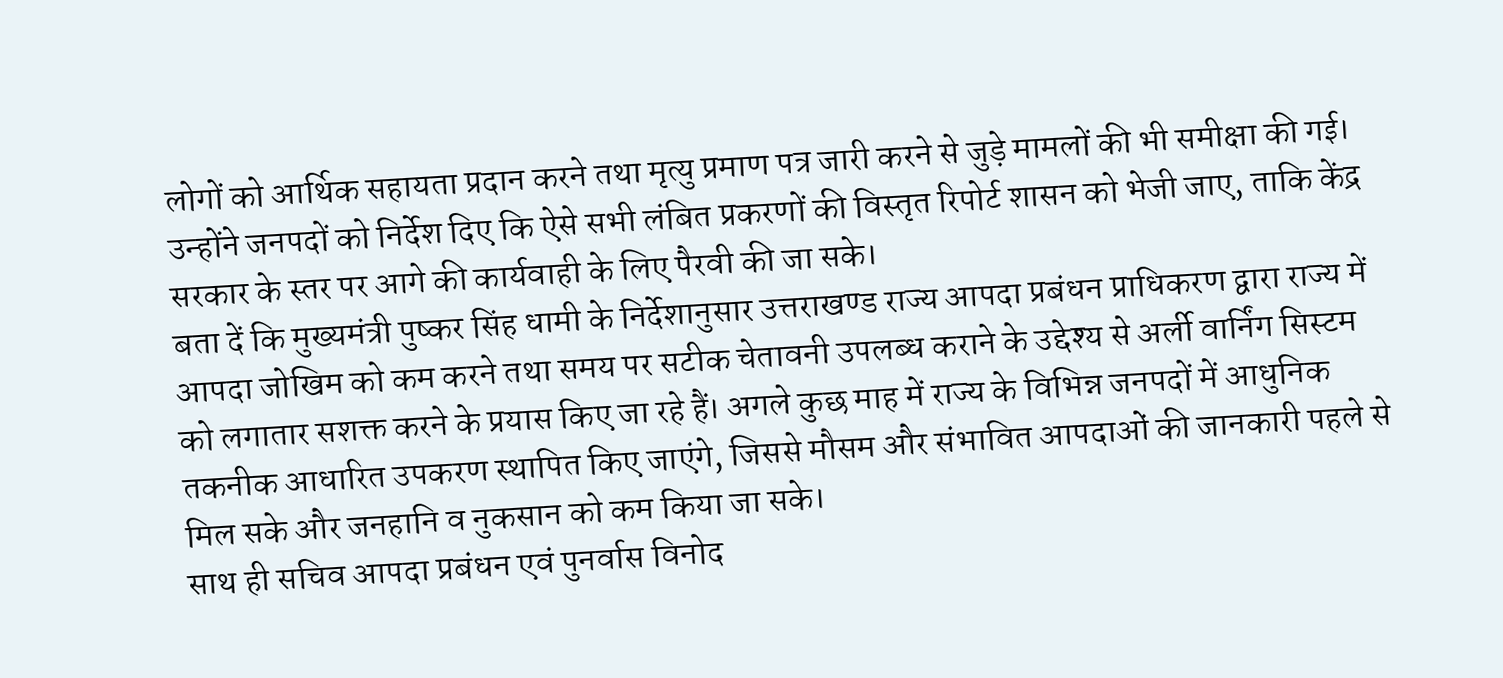लोगों को आर्थिक सहायता प्रदान करने तथा मृत्यु प्रमाण पत्र जारी करने से जुड़े मामलों की भी समीक्षा की गई। उन्होंने जनपदों को निर्देश दिए कि ऐसे सभी लंबित प्रकरणों की विस्तृत रिपोर्ट शासन को भेजी जाए, ताकि केंद्र सरकार के स्तर पर आगे की कार्यवाही के लिए पैरवी की जा सके।
बता दें कि मुख्यमंत्री पुष्कर सिंह धामी के निर्देशानुसार उत्तराखण्ड राज्य आपदा प्रबंधन प्राधिकरण द्वारा राज्य में आपदा जोखिम को कम करने तथा समय पर सटीक चेतावनी उपलब्ध कराने के उद्देश्य से अर्ली वार्निंग सिस्टम को लगातार सशक्त करने के प्रयास किए जा रहे हैं। अगले कुछ माह में राज्य के विभिन्न जनपदों में आधुनिक तकनीक आधारित उपकरण स्थापित किए जाएंगे, जिससे मौसम और संभावित आपदाओं की जानकारी पहले से मिल सके और जनहानि व नुकसान को कम किया जा सके।
साथ ही सचिव आपदा प्रबंधन एवं पुनर्वास विनोद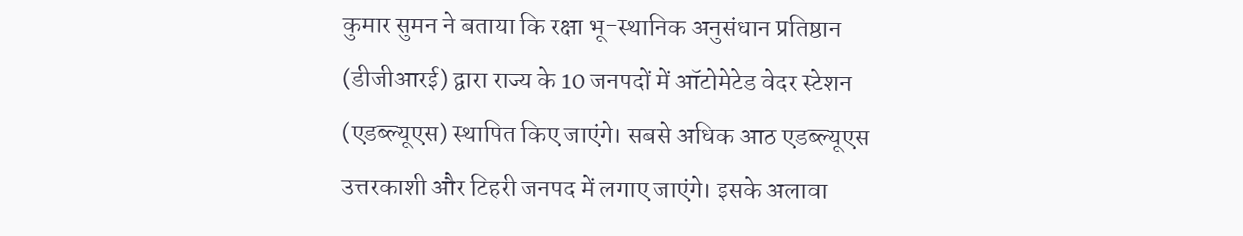कुमार सुमन ने बताया कि रक्षा भू-स्थानिक अनुसंधान प्रतिष्ठान (डीजीआरई) द्वारा राज्य के 10 जनपदों में ऑटोमेटेड वेदर स्टेशन (एडब्ल्यूएस) स्थापित किए जाएंगे। सबसे अधिक आठ एडब्ल्यूएस उत्तरकाशी और टिहरी जनपद में लगाए जाएंगे। इसके अलावा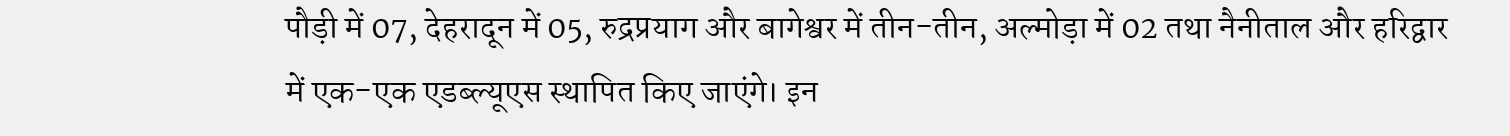पौड़ी में 07, देहरादून में 05, रुद्रप्रयाग और बागेश्वर में तीन-तीन, अल्मोड़ा में 02 तथा नैनीताल और हरिद्वार में एक-एक एडब्ल्यूएस स्थापित किए जाएंगे। इन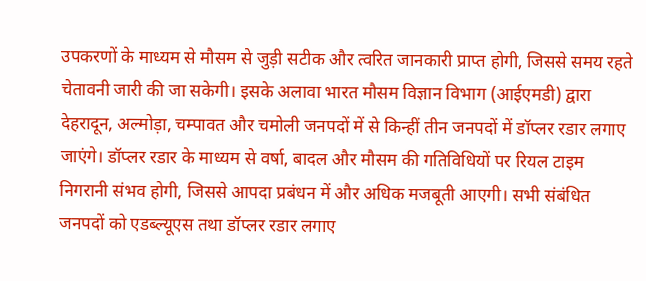उपकरणों के माध्यम से मौसम से जुड़ी सटीक और त्वरित जानकारी प्राप्त होगी, जिससे समय रहते चेतावनी जारी की जा सकेगी। इसके अलावा भारत मौसम विज्ञान विभाग (आईएमडी) द्वारा देहरादून, अल्मोड़ा, चम्पावत और चमोली जनपदों में से किन्हीं तीन जनपदों में डॉप्लर रडार लगाए जाएंगे। डॉप्लर रडार के माध्यम से वर्षा, बादल और मौसम की गतिविधियों पर रियल टाइम निगरानी संभव होगी, जिससे आपदा प्रबंधन में और अधिक मजबूती आएगी। सभी संबंधित जनपदों को एडब्ल्यूएस तथा डॉप्लर रडार लगाए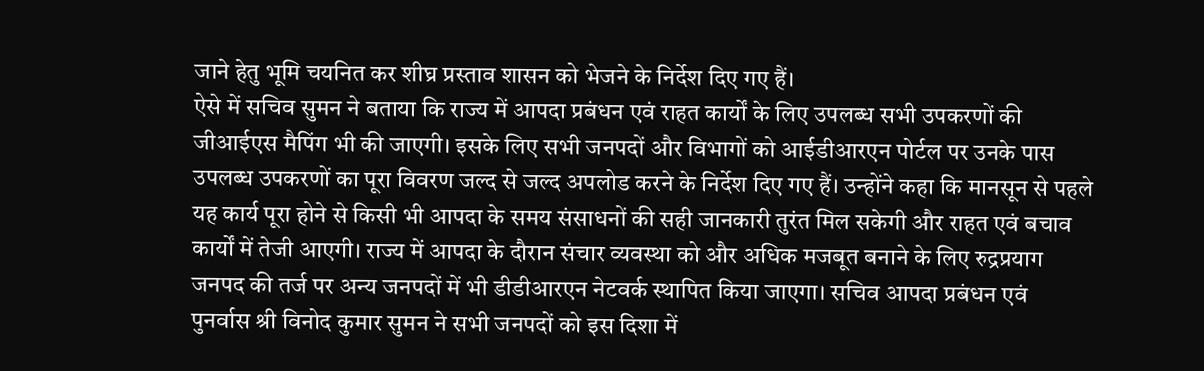जाने हेतु भूमि चयनित कर शीघ्र प्रस्ताव शासन को भेजने के निर्देश दिए गए हैं।
ऐसे में सचिव सुमन ने बताया कि राज्य में आपदा प्रबंधन एवं राहत कार्यों के लिए उपलब्ध सभी उपकरणों की जीआईएस मैपिंग भी की जाएगी। इसके लिए सभी जनपदों और विभागों को आईडीआरएन पोर्टल पर उनके पास उपलब्ध उपकरणों का पूरा विवरण जल्द से जल्द अपलोड करने के निर्देश दिए गए हैं। उन्होंने कहा कि मानसून से पहले यह कार्य पूरा होने से किसी भी आपदा के समय संसाधनों की सही जानकारी तुरंत मिल सकेगी और राहत एवं बचाव कार्यों में तेजी आएगी। राज्य में आपदा के दौरान संचार व्यवस्था को और अधिक मजबूत बनाने के लिए रुद्रप्रयाग जनपद की तर्ज पर अन्य जनपदों में भी डीडीआरएन नेटवर्क स्थापित किया जाएगा। सचिव आपदा प्रबंधन एवं पुनर्वास श्री विनोद कुमार सुमन ने सभी जनपदों को इस दिशा में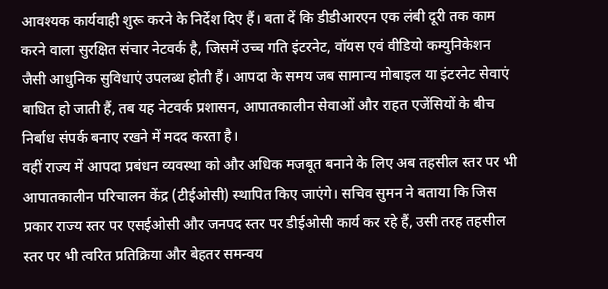आवश्यक कार्यवाही शुरू करने के निर्देश दिए हैं। बता दें कि डीडीआरएन एक लंबी दूरी तक काम करने वाला सुरक्षित संचार नेटवर्क है, जिसमें उच्च गति इंटरनेट, वॉयस एवं वीडियो कम्युनिकेशन जैसी आधुनिक सुविधाएं उपलब्ध होती हैं। आपदा के समय जब सामान्य मोबाइल या इंटरनेट सेवाएं बाधित हो जाती हैं, तब यह नेटवर्क प्रशासन, आपातकालीन सेवाओं और राहत एजेंसियों के बीच निर्बाध संपर्क बनाए रखने में मदद करता है।
वहीं राज्य में आपदा प्रबंधन व्यवस्था को और अधिक मजबूत बनाने के लिए अब तहसील स्तर पर भी आपातकालीन परिचालन केंद्र (टीईओसी) स्थापित किए जाएंगे। सचिव सुमन ने बताया कि जिस प्रकार राज्य स्तर पर एसईओसी और जनपद स्तर पर डीईओसी कार्य कर रहे हैं, उसी तरह तहसील स्तर पर भी त्वरित प्रतिक्रिया और बेहतर समन्वय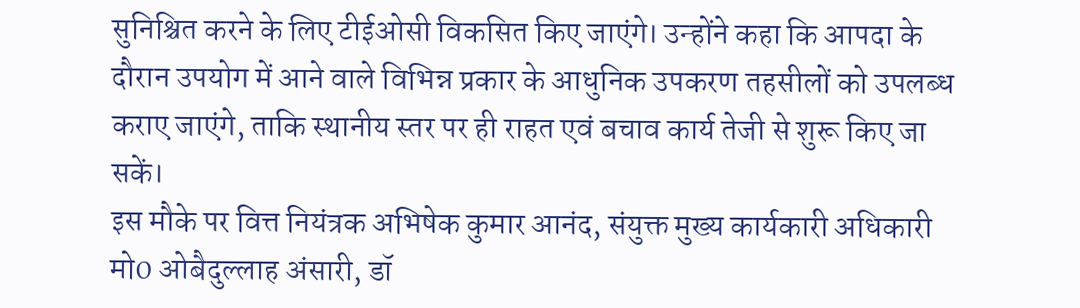सुनिश्चित करने के लिए टीईओसी विकसित किए जाएंगे। उन्होंने कहा कि आपदा के दौरान उपयोग में आने वाले विभिन्न प्रकार के आधुनिक उपकरण तहसीलों को उपलब्ध कराए जाएंगे, ताकि स्थानीय स्तर पर ही राहत एवं बचाव कार्य तेजी से शुरू किए जा सकें।
इस मौके पर वित्त नियंत्रक अभिषेक कुमार आनंद, संयुक्त मुख्य कार्यकारी अधिकारी मो0 ओबैदुल्लाह अंसारी, डॉ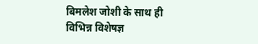बिमलेश जोशी के साथ ही विभिन्न विशेषज्ञ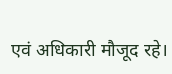एवं अधिकारी मौजूद रहे।